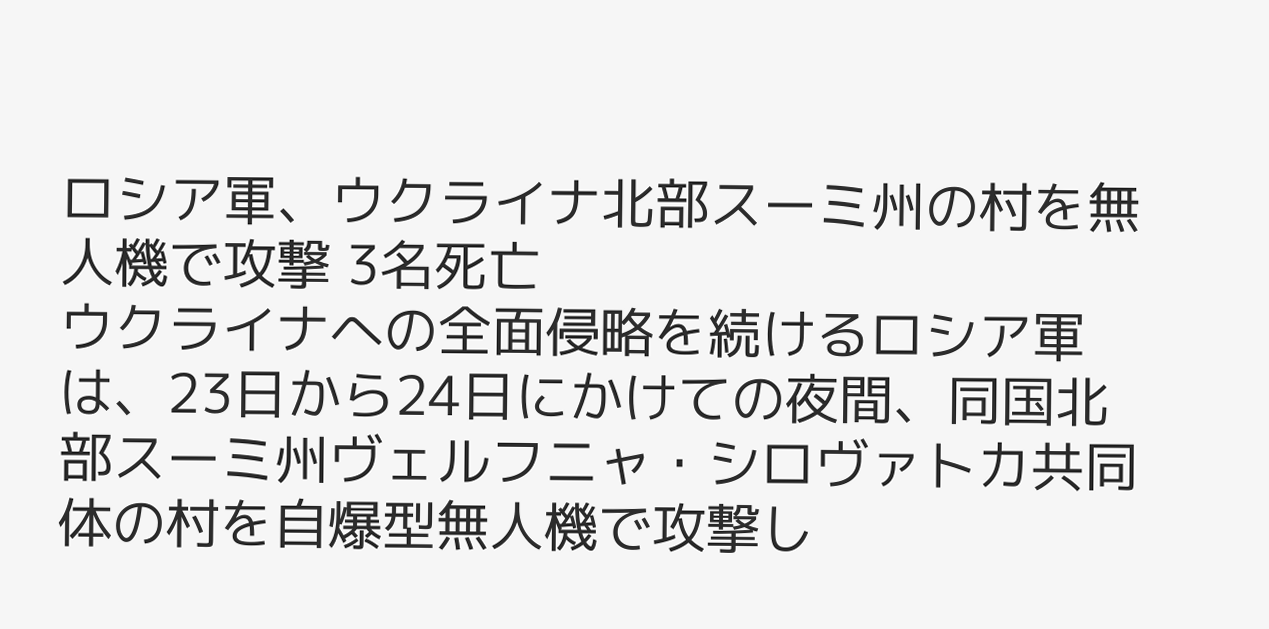ロシア軍、ウクライナ北部スーミ州の村を無人機で攻撃 3名死亡
ウクライナへの全面侵略を続けるロシア軍は、23日から24日にかけての夜間、同国北部スーミ州ヴェルフニャ・シロヴァトカ共同体の村を自爆型無人機で攻撃し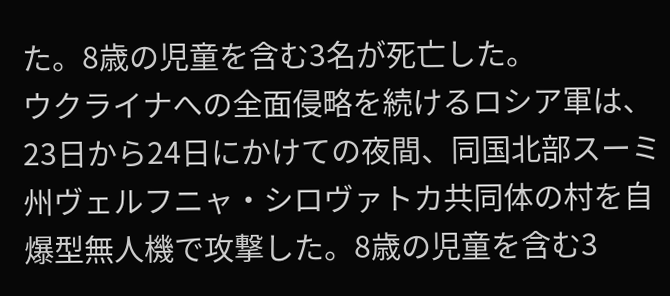た。8歳の児童を含む3名が死亡した。
ウクライナへの全面侵略を続けるロシア軍は、23日から24日にかけての夜間、同国北部スーミ州ヴェルフニャ・シロヴァトカ共同体の村を自爆型無人機で攻撃した。8歳の児童を含む3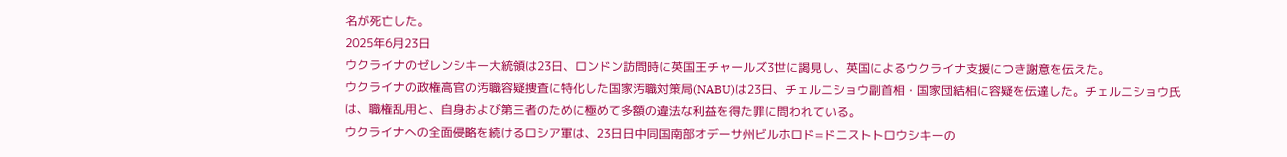名が死亡した。
2025年6月23日
ウクライナのゼレンシキー大統領は23日、ロンドン訪問時に英国王チャールズ3世に謁見し、英国によるウクライナ支援につき謝意を伝えた。
ウクライナの政権高官の汚職容疑捜査に特化した国家汚職対策局(NABU)は23日、チェルニショウ副首相・国家団結相に容疑を伝達した。チェルニショウ氏は、職権乱用と、自身および第三者のために極めて多額の違法な利益を得た罪に問われている。
ウクライナへの全面侵略を続けるロシア軍は、23日日中同国南部オデーサ州ビルホロド=ドニストトロウシキーの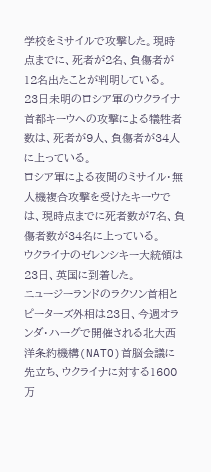学校をミサイルで攻撃した。現時点までに、死者が2名、負傷者が12名出たことが判明している。
23日未明のロシア軍のウクライナ首都キーウへの攻撃による犠牲者数は、死者が9人、負傷者が34人に上っている。
ロシア軍による夜間のミサイル・無人機複合攻撃を受けたキーウでは、現時点までに死者数が7名、負傷者数が34名に上っている。
ウクライナのゼレンシキー大統領は23日、英国に到着した。
ニュージーランドのラクソン首相とピーターズ外相は23日、今週オランダ・ハーグで開催される北大西洋条約機構(NATO)首脳会議に先立ち、ウクライナに対する1600万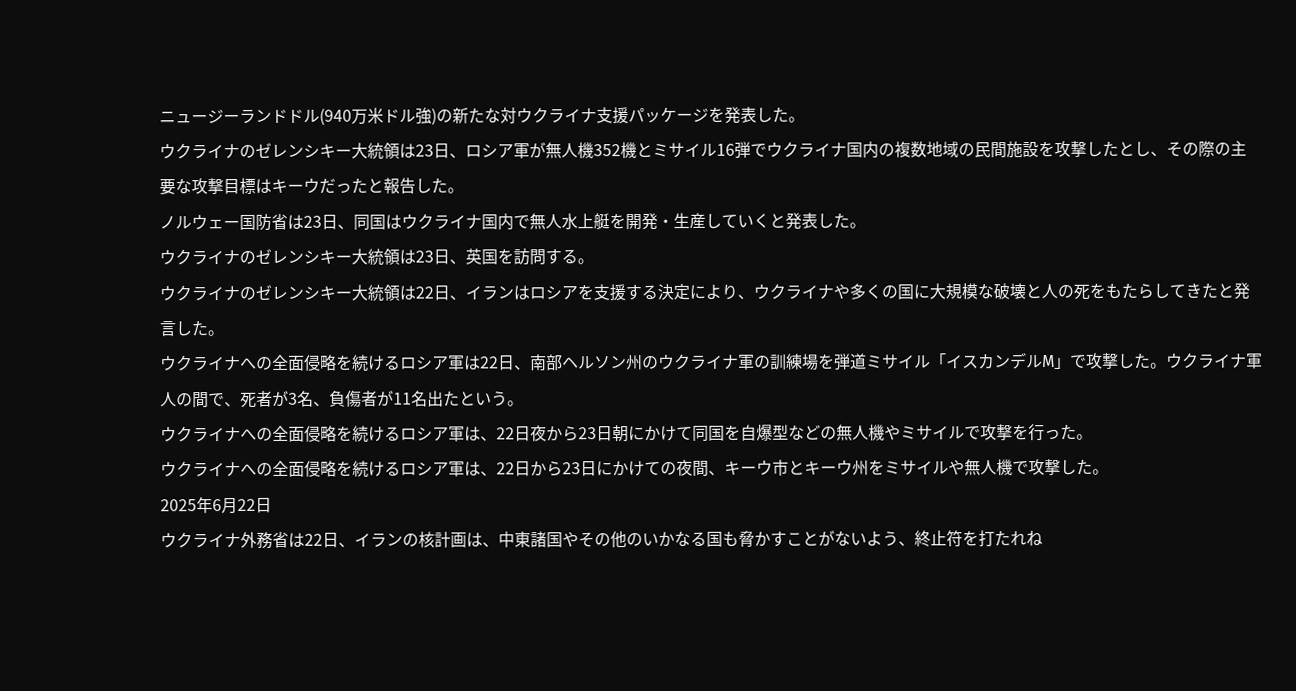ニュージーランドドル(940万米ドル強)の新たな対ウクライナ支援パッケージを発表した。
ウクライナのゼレンシキー大統領は23日、ロシア軍が無人機352機とミサイル16弾でウクライナ国内の複数地域の民間施設を攻撃したとし、その際の主要な攻撃目標はキーウだったと報告した。
ノルウェー国防省は23日、同国はウクライナ国内で無人水上艇を開発・生産していくと発表した。
ウクライナのゼレンシキー大統領は23日、英国を訪問する。
ウクライナのゼレンシキー大統領は22日、イランはロシアを支援する決定により、ウクライナや多くの国に大規模な破壊と人の死をもたらしてきたと発言した。
ウクライナへの全面侵略を続けるロシア軍は22日、南部ヘルソン州のウクライナ軍の訓練場を弾道ミサイル「イスカンデルM」で攻撃した。ウクライナ軍人の間で、死者が3名、負傷者が11名出たという。
ウクライナへの全面侵略を続けるロシア軍は、22日夜から23日朝にかけて同国を自爆型などの無人機やミサイルで攻撃を行った。
ウクライナへの全面侵略を続けるロシア軍は、22日から23日にかけての夜間、キーウ市とキーウ州をミサイルや無人機で攻撃した。
2025年6月22日
ウクライナ外務省は22日、イランの核計画は、中東諸国やその他のいかなる国も脅かすことがないよう、終止符を打たれね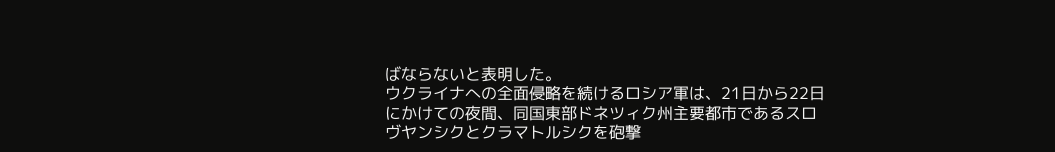ばならないと表明した。
ウクライナへの全面侵略を続けるロシア軍は、21日から22日にかけての夜間、同国東部ドネツィク州主要都市であるスロヴヤンシクとクラマトルシクを砲撃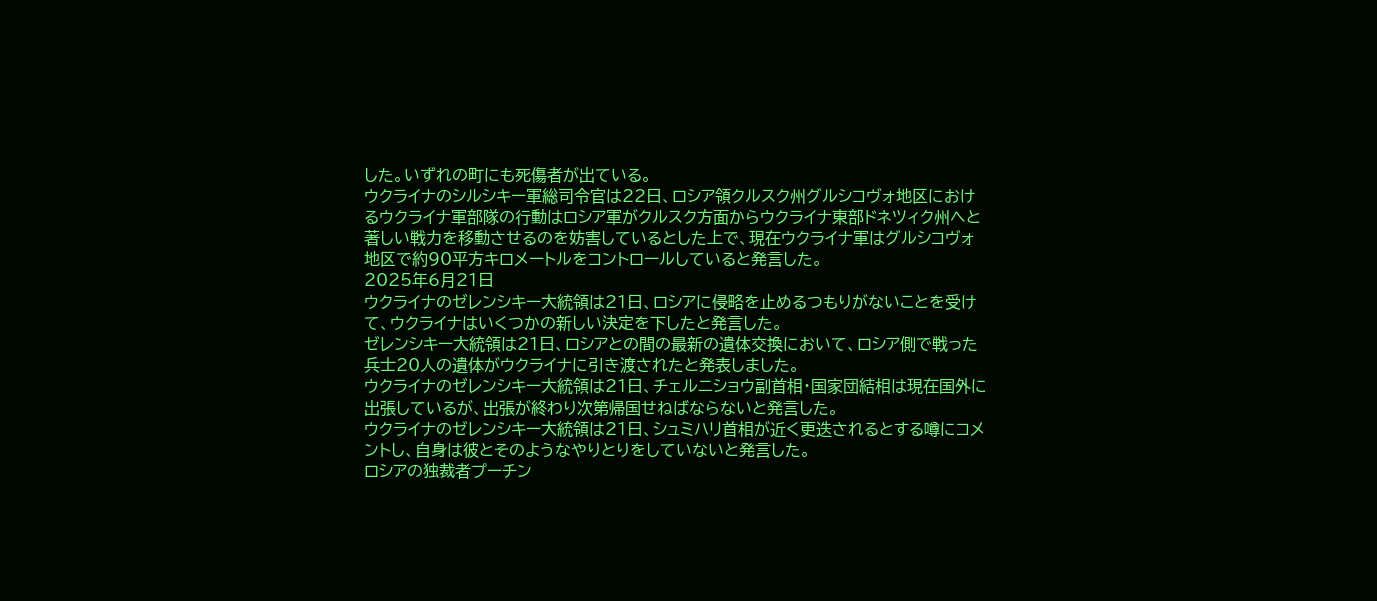した。いずれの町にも死傷者が出ている。
ウクライナのシルシキー軍総司令官は22日、ロシア領クルスク州グルシコヴォ地区におけるウクライナ軍部隊の行動はロシア軍がクルスク方面からウクライナ東部ドネツィク州へと著しい戦力を移動させるのを妨害しているとした上で、現在ウクライナ軍はグルシコヴォ地区で約90平方キロメートルをコントロールしていると発言した。
2025年6月21日
ウクライナのゼレンシキー大統領は21日、ロシアに侵略を止めるつもりがないことを受けて、ウクライナはいくつかの新しい決定を下したと発言した。
ゼレンシキー大統領は21日、ロシアとの間の最新の遺体交換において、ロシア側で戦った兵士20人の遺体がウクライナに引き渡されたと発表しました。
ウクライナのゼレンシキー大統領は21日、チェルニショウ副首相・国家団結相は現在国外に出張しているが、出張が終わり次第帰国せねばならないと発言した。
ウクライナのゼレンシキー大統領は21日、シュミハリ首相が近く更迭されるとする噂にコメントし、自身は彼とそのようなやりとりをしていないと発言した。
ロシアの独裁者プーチン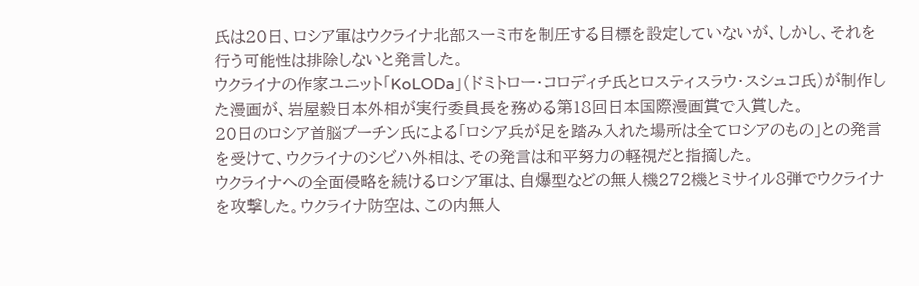氏は20日、ロシア軍はウクライナ北部スーミ市を制圧する目標を設定していないが、しかし、それを行う可能性は排除しないと発言した。
ウクライナの作家ユニット「KoLODa」(ドミトロー・コロディチ氏とロスティスラウ・スシュコ氏)が制作した漫画が、岩屋毅日本外相が実行委員長を務める第18回日本国際漫画賞で入賞した。
20日のロシア首脳プーチン氏による「ロシア兵が足を踏み入れた場所は全てロシアのもの」との発言を受けて、ウクライナのシビハ外相は、その発言は和平努力の軽視だと指摘した。
ウクライナへの全面侵略を続けるロシア軍は、自爆型などの無人機272機とミサイル8弾でウクライナを攻撃した。ウクライナ防空は、この内無人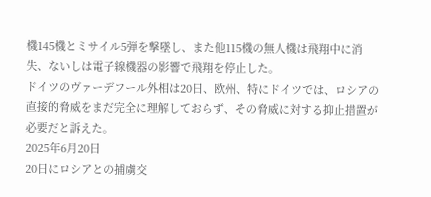機145機とミサイル5弾を撃墜し、また他115機の無人機は飛翔中に消失、ないしは電子線機器の影響で飛翔を停止した。
ドイツのヴァーデフール外相は20日、欧州、特にドイツでは、ロシアの直接的脅威をまだ完全に理解しておらず、その脅威に対する抑止措置が必要だと訴えた。
2025年6月20日
20日にロシアとの捕虜交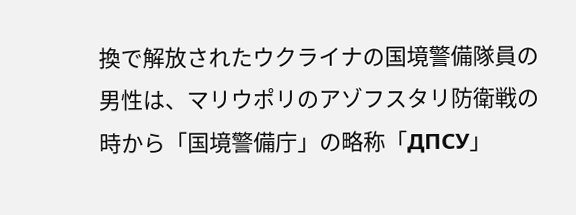換で解放されたウクライナの国境警備隊員の男性は、マリウポリのアゾフスタリ防衛戦の時から「国境警備庁」の略称「ДПСУ」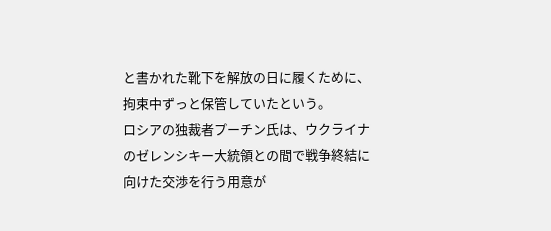と書かれた靴下を解放の日に履くために、拘束中ずっと保管していたという。
ロシアの独裁者プーチン氏は、ウクライナのゼレンシキー大統領との間で戦争終結に向けた交渉を行う用意が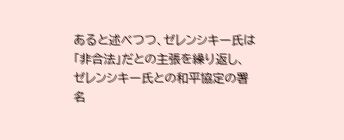あると述べつつ、ゼレンシキー氏は「非合法」だとの主張を繰り返し、ゼレンシキー氏との和平協定の署名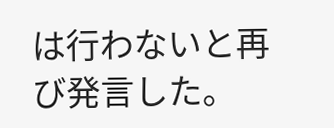は行わないと再び発言した。